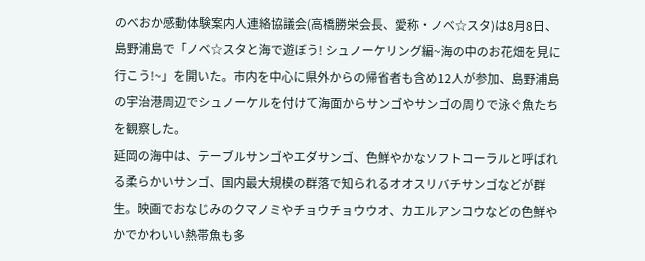のべおか感動体験案内人連絡協議会(高橋勝栄会長、愛称・ノベ☆スタ)は8月8日、島野浦島で「ノベ☆スタと海で遊ぼう! シュノーケリング編~海の中のお花畑を見に行こう!~」を開いた。市内を中心に県外からの帰省者も含め12人が参加、島野浦島の宇治港周辺でシュノーケルを付けて海面からサンゴやサンゴの周りで泳ぐ魚たちを観察した。
延岡の海中は、テーブルサンゴやエダサンゴ、色鮮やかなソフトコーラルと呼ばれる柔らかいサンゴ、国内最大規模の群落で知られるオオスリバチサンゴなどが群生。映画でおなじみのクマノミやチョウチョウウオ、カエルアンコウなどの色鮮やかでかわいい熱帯魚も多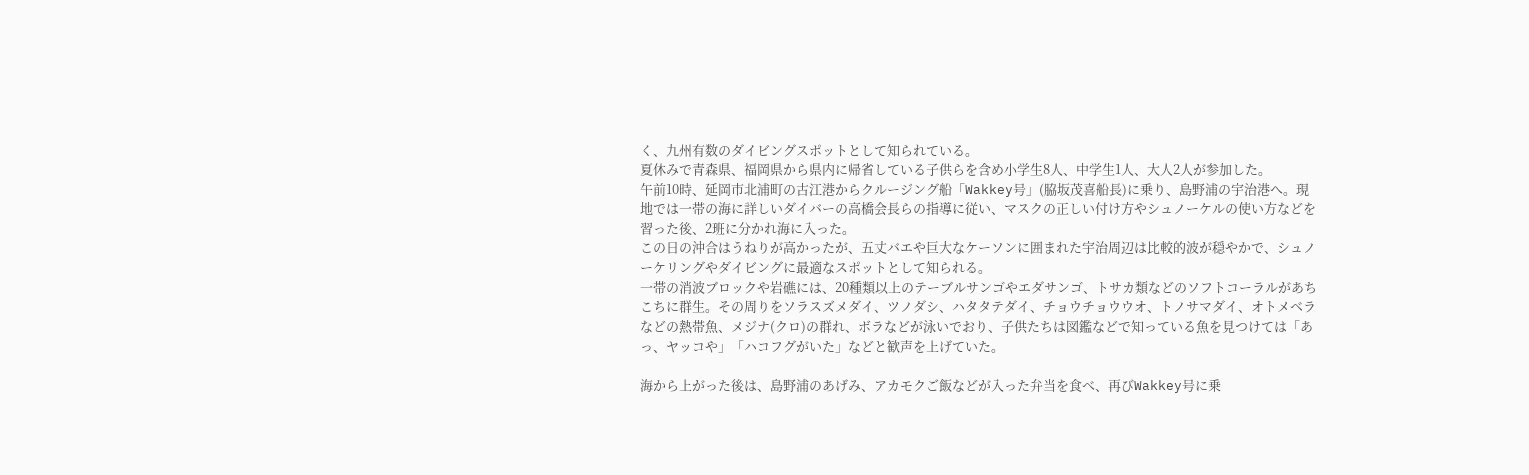く、九州有数のダイビングスポットとして知られている。
夏休みで青森県、福岡県から県内に帰省している子供らを含め小学生8人、中学生1人、大人2人が参加した。
午前10時、延岡市北浦町の古江港からクルージング船「Wakkey号」(脇坂茂喜船長)に乗り、島野浦の宇治港へ。現地では一帯の海に詳しいダイバーの高橋会長らの指導に従い、マスクの正しい付け方やシュノーケルの使い方などを習った後、2班に分かれ海に入った。
この日の沖合はうねりが高かったが、五丈バエや巨大なケーソンに囲まれた宇治周辺は比較的波が穏やかで、シュノーケリングやダイビングに最適なスポットとして知られる。
一帯の消波ブロックや岩礁には、20種類以上のテーブルサンゴやエダサンゴ、トサカ類などのソフトコーラルがあちこちに群生。その周りをソラスズメダイ、ツノダシ、ハタタテダイ、チョウチョウウオ、トノサマダイ、オトメベラなどの熱帯魚、メジナ(クロ)の群れ、ボラなどが泳いでおり、子供たちは図鑑などで知っている魚を見つけては「あっ、ヤッコや」「ハコフグがいた」などと歓声を上げていた。

海から上がった後は、島野浦のあげみ、アカモクご飯などが入った弁当を食べ、再びWakkey号に乗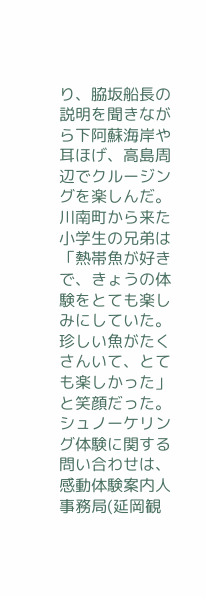り、脇坂船長の説明を聞きながら下阿蘇海岸や耳ほげ、高島周辺でクルージングを楽しんだ。
川南町から来た小学生の兄弟は「熱帯魚が好きで、きょうの体験をとても楽しみにしていた。珍しい魚がたくさんいて、とても楽しかった」と笑顔だった。
シュノーケリング体験に関する問い合わせは、感動体験案内人事務局(延岡観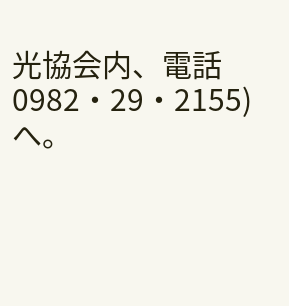光協会内、電話0982・29・2155)へ。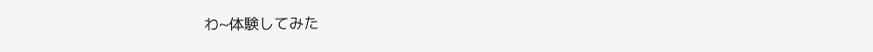わ~体験してみた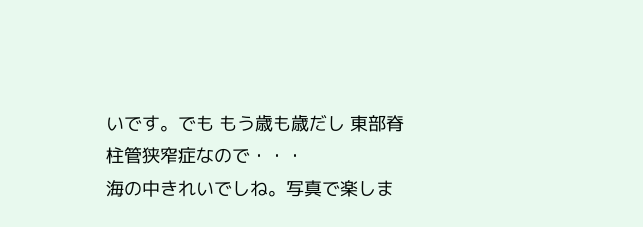いです。でも もう歳も歳だし 東部脊柱管狭窄症なので・・・
海の中きれいでしね。写真で楽しま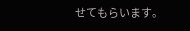せてもらいます。